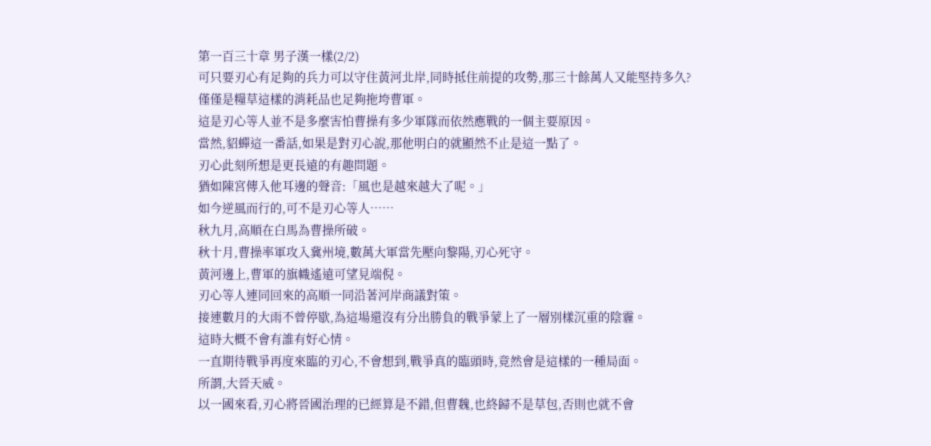第一百三十章 男子漢一樣(2/2)
可只要刃心有足夠的兵力可以守住黃河北岸,同時抵住前提的攻勢,那三十餘萬人又能堅持多久?
僅僅是糧草這樣的消耗品也足夠拖垮曹軍。
這是刃心等人並不是多麼害怕曹操有多少軍隊而依然應戰的一個主要原因。
當然,貂蟬這一番話,如果是對刃心說,那他明白的就顯然不止是這一點了。
刃心此刻所想是更長遠的有趣問題。
猶如陳宮傳入他耳邊的聲音:「風也是越來越大了呢。」
如今逆風而行的,可不是刃心等人……
秋九月,高順在白馬為曹操所破。
秋十月,曹操率軍攻入冀州境,數萬大軍當先壓向黎陽,刃心死守。
黃河邊上,曹軍的旗幟遙遠可望見端倪。
刃心等人連同回來的高順一同沿著河岸商議對策。
接連數月的大雨不曾停歇,為這場還沒有分出勝負的戰爭蒙上了一層別樣沉重的陰霾。
這時大概不會有誰有好心情。
一直期待戰爭再度來臨的刃心,不會想到,戰爭真的臨頭時,竟然會是這樣的一種局面。
所謂,大晉天威。
以一國來看,刃心將晉國治理的已經算是不錯,但曹魏,也終歸不是草包,否則也就不會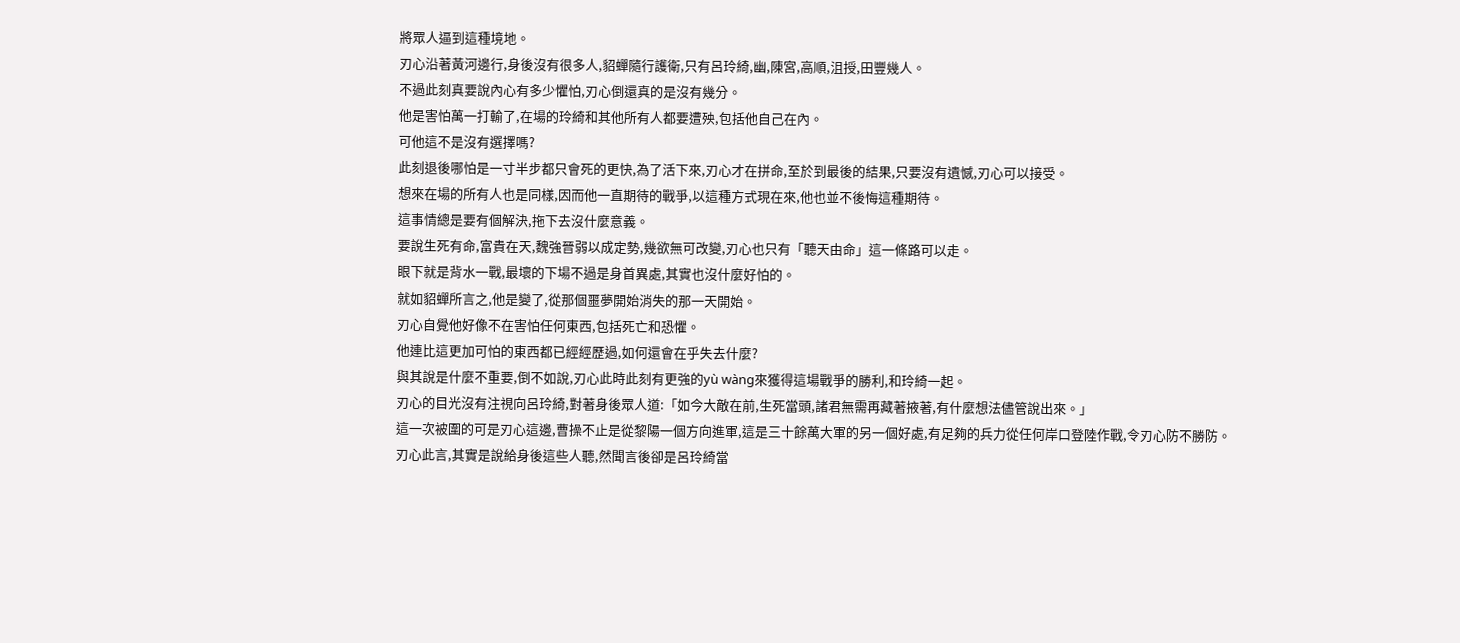將眾人逼到這種境地。
刃心沿著黃河邊行,身後沒有很多人,貂蟬隨行護衛,只有呂玲綺,幽,陳宮,高順,沮授,田豐幾人。
不過此刻真要說內心有多少懼怕,刃心倒還真的是沒有幾分。
他是害怕萬一打輸了,在場的玲綺和其他所有人都要遭殃,包括他自己在內。
可他這不是沒有選擇嗎?
此刻退後哪怕是一寸半步都只會死的更快,為了活下來,刃心才在拼命,至於到最後的結果,只要沒有遺憾,刃心可以接受。
想來在場的所有人也是同樣,因而他一直期待的戰爭,以這種方式現在來,他也並不後悔這種期待。
這事情總是要有個解決,拖下去沒什麼意義。
要說生死有命,富貴在天,魏強晉弱以成定勢,幾欲無可改變,刃心也只有「聽天由命」這一條路可以走。
眼下就是背水一戰,最壞的下場不過是身首異處,其實也沒什麼好怕的。
就如貂蟬所言之,他是變了,從那個噩夢開始消失的那一天開始。
刃心自覺他好像不在害怕任何東西,包括死亡和恐懼。
他連比這更加可怕的東西都已經經歷過,如何還會在乎失去什麼?
與其說是什麼不重要,倒不如說,刃心此時此刻有更強的yù wàng來獲得這場戰爭的勝利,和玲綺一起。
刃心的目光沒有注視向呂玲綺,對著身後眾人道:「如今大敵在前,生死當頭,諸君無需再藏著掖著,有什麼想法儘管說出來。」
這一次被圍的可是刃心這邊,曹操不止是從黎陽一個方向進軍,這是三十餘萬大軍的另一個好處,有足夠的兵力從任何岸口登陸作戰,令刃心防不勝防。
刃心此言,其實是說給身後這些人聽,然聞言後卻是呂玲綺當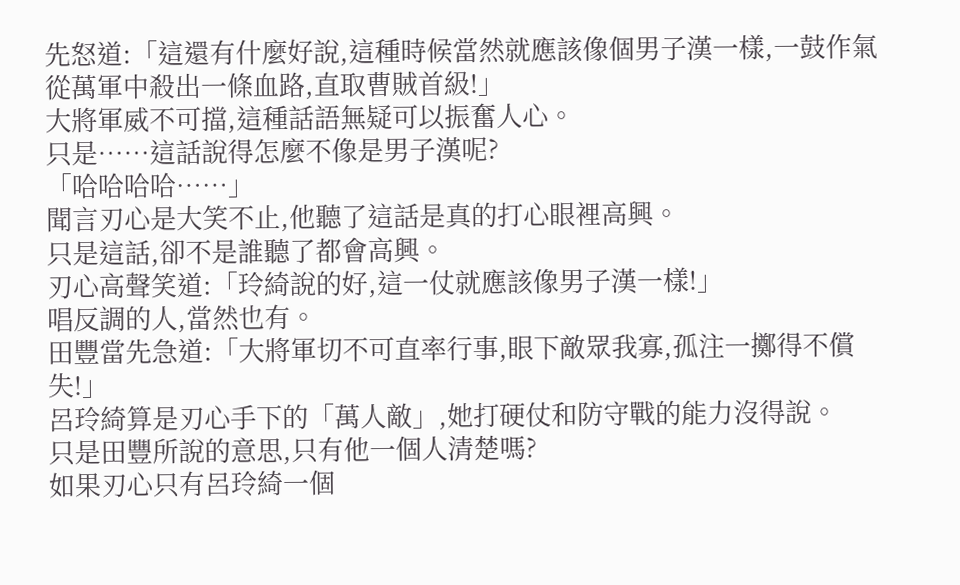先怒道:「這還有什麼好說,這種時候當然就應該像個男子漢一樣,一鼓作氣從萬軍中殺出一條血路,直取曹賊首級!」
大將軍威不可擋,這種話語無疑可以振奮人心。
只是……這話說得怎麼不像是男子漢呢?
「哈哈哈哈……」
聞言刃心是大笑不止,他聽了這話是真的打心眼裡高興。
只是這話,卻不是誰聽了都會高興。
刃心高聲笑道:「玲綺說的好,這一仗就應該像男子漢一樣!」
唱反調的人,當然也有。
田豐當先急道:「大將軍切不可直率行事,眼下敵眾我寡,孤注一擲得不償失!」
呂玲綺算是刃心手下的「萬人敵」,她打硬仗和防守戰的能力沒得說。
只是田豐所說的意思,只有他一個人清楚嗎?
如果刃心只有呂玲綺一個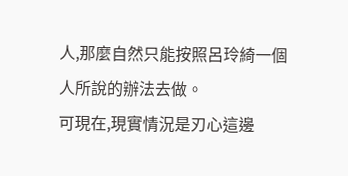人,那麼自然只能按照呂玲綺一個人所說的辦法去做。
可現在,現實情況是刃心這邊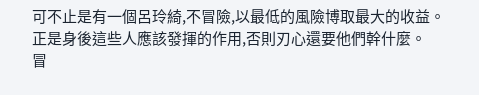可不止是有一個呂玲綺,不冒險,以最低的風險博取最大的收益。
正是身後這些人應該發揮的作用,否則刃心還要他們幹什麼。
冒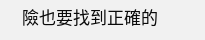險也要找到正確的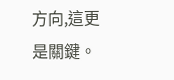方向,這更是關鍵。